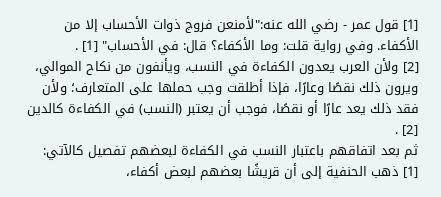[1] قول عمر - رضي الله عنه:"لأمنعن فروج ذوات الأحساب إلا من الأكفاء. وفي رواية قلت: وما الأكفاء؟ قال: في الأحساب" [1] .
[2] ولأن العرب يعدون الكفاءة في النسب، ويأنفون من نكاح الموالي، ويرون ذلك نقصًا وعارًا، فإذا أطلقت وجب حملها على المتعارف؛ ولأن فقد ذلك يعد عارًا أو نقصًا، فوجب أن يعتبر (النسب) في الكفاءة كالدين [2] .
ثم بعد اتفاقهم باعتبار النسب في الكفاءة لبعضهم تفصيل كالآتي:
[1] ذهب الحنفية إلى أن قريشًا بعضهم لبعض أكفاء،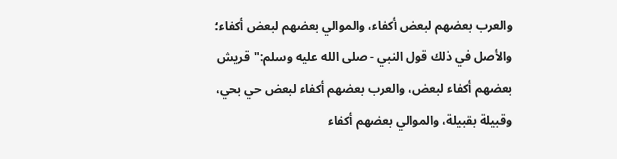والعرب بعضهم لبعض أكفاء، والموالي بعضهم لبعض أكفاء؛ والأصل في ذلك قول النبي - صلى الله عليه وسلم:"قريش بعضهم أكفاء لبعض، والعرب بعضهم أكفاء لبعض حي بحي، وقبيلة بقبيلة، والموالي بعضهم أكفاء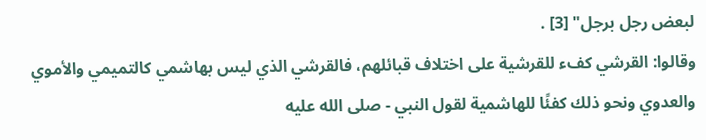لبعض رجل برجل" [3] .
وقالوا: القرشي كفء للقرشية على اختلاف قبائلهم، فالقرشي الذي ليس بهاشمي كالتميمي والأموي والعدوي ونحو ذلك كفئًا للهاشمية لقول النبي - صلى الله عليه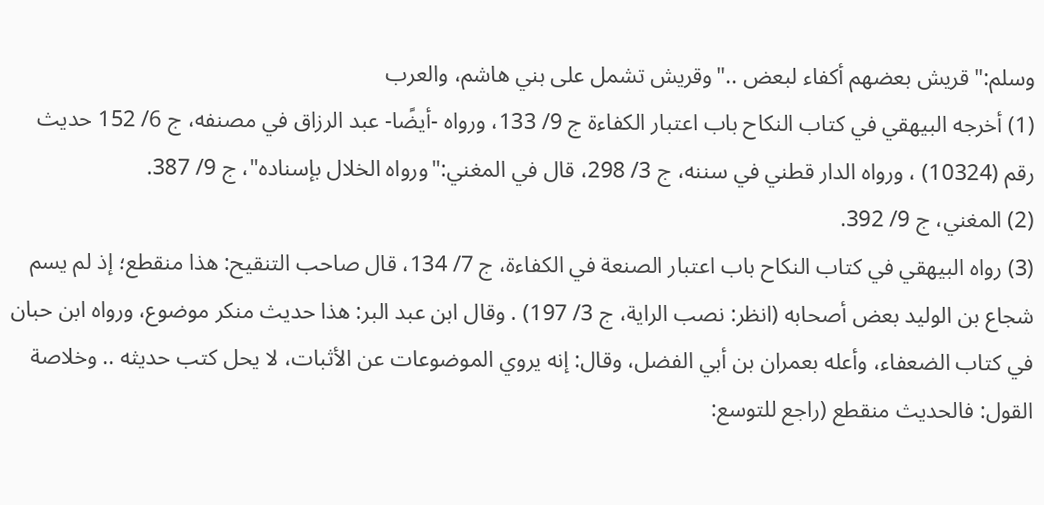وسلم:"قريش بعضهم أكفاء لبعض .."وقريش تشمل على بني هاشم، والعرب
(1) أخرجه البيهقي في كتاب النكاح باب اعتبار الكفاءة ج 9/ 133، ورواه -أيضًا- عبد الرزاق في مصنفه، ج 6/ 152 حديث رقم (10324) ، ورواه الدار قطني في سننه، ج 3/ 298، قال في المغني:"ورواه الخلال بإسناده"، ج 9/ 387.
(2) المغني، ج 9/ 392.
(3) رواه البيهقي في كتاب النكاح باب اعتبار الصنعة في الكفاءة، ج 7/ 134، قال صاحب التنقيح: هذا منقطع؛ إذ لم يسم شجاع بن الوليد بعض أصحابه (انظر: نصب الراية، ج 3/ 197) . وقال ابن عبد البر: هذا حديث منكر موضوع، ورواه ابن حبان في كتاب الضعفاء، وأعله بعمران بن أبي الفضل، وقال: إنه يروي الموضوعات عن الأثبات، لا يحل كتب حديثه .. وخلاصة القول: فالحديث منقطع (راجع للتوسع: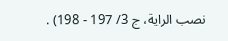نصب الراية، ج 3/ 197 - 198) .